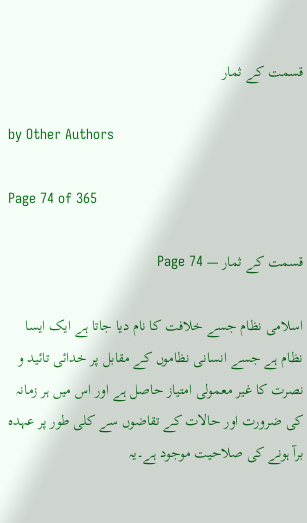قسمت کے ثمار

by Other Authors

Page 74 of 365

قسمت کے ثمار — Page 74

اسلامی نظام جسے خلافت کا نام دیا جاتا ہے ایک ایسا نظام ہے جسے انسانی نظاموں کے مقابل پر خدائی تائید و نصرت کا غیر معمولی امتیاز حاصل ہے اور اس میں ہر زمانہ کی ضرورت اور حالات کے تقاضوں سے کلی طور پر عہدہ برآ ہونے کی صلاحیت موجود ہے۔یہ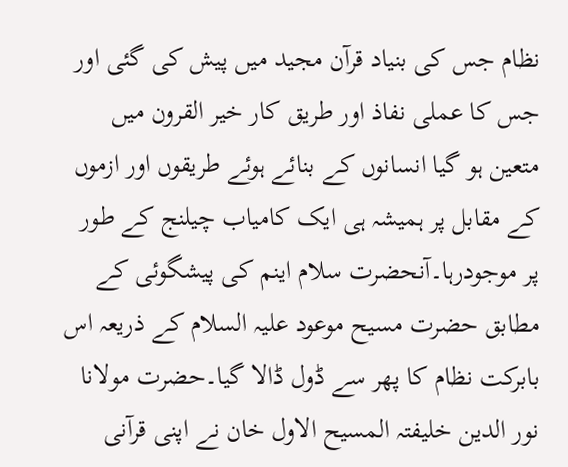نظام جس کی بنیاد قرآن مجید میں پیش کی گئی اور جس کا عملی نفاذ اور طریق کار خیر القرون میں متعین ہو گیا انسانوں کے بنائے ہوئے طریقوں اور ازموں کے مقابل پر ہمیشہ ہی ایک کامیاب چیلنج کے طور پر موجودرہا۔آنحضرت سلام اینم کی پیشگوئی کے مطابق حضرت مسیح موعود علیہ السلام کے ذریعہ اس بابرکت نظام کا پھر سے ڈول ڈالا گیا۔حضرت مولانا نور الدین خلیفتہ المسیح الاول خان نے اپنی قرآنی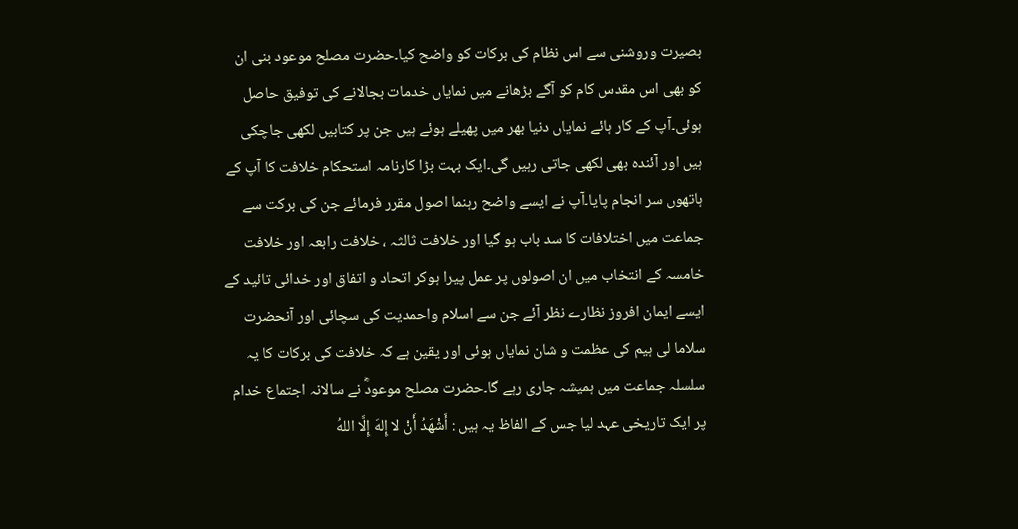بصیرت وروشنی سے اس نظام کی برکات کو واضح کیا۔حضرت مصلح موعود بنی ان کو بھی اس مقدس کام کو آگے بڑھانے میں نمایاں خدمات بجالانے کی توفیق حاصل ہوئی۔آپ کے کار ہائے نمایاں دنیا بھر میں پھیلے ہوئے ہیں جن پر کتابیں لکھی جاچکی ہیں اور آئندہ بھی لکھی جاتی رہیں گی۔ایک بہت بڑا کارنامہ استحکام خلافت کا آپ کے ہاتھوں سر انجام پایا۔آپ نے ایسے واضح رہنما اصول مقرر فرمائے جن کی برکت سے جماعت میں اختلافات کا سد باب ہو گیا اور خلافت ثالثہ ، خلافت رابعہ اور خلافت خامسہ کے انتخاب میں ان اصولوں پر عمل پیرا ہوکر اتحاد و اتفاق اور خدائی تائید کے ایسے ایمان افروز نظارے نظر آئے جن سے اسلام واحمدیت کی سچائی اور آنحضرت سلاما لی ہیم کی عظمت و شان نمایاں ہوئی اور یقین ہے کہ خلافت کی برکات کا یہ سلسلہ جماعت میں ہمیشہ جاری رہے گا۔حضرت مصلح موعودؓ نے سالانہ اجتماع خدام پر ایک تاریخی عہد لیا جس کے الفاظ یہ ہیں : أَشْهَدُ أَنْ لا إِلهَ إِلَّا اللهُ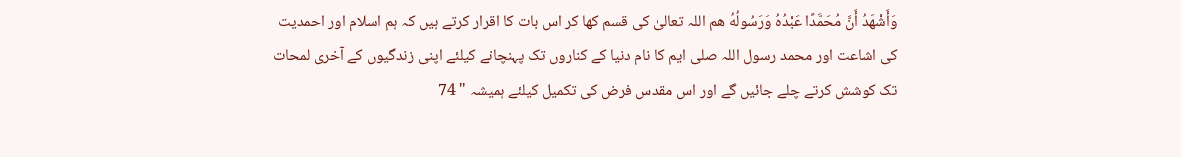وَأَشْهَدُ أَنَّ مُحَمَّدًا عَبْدُهُ وَرَسُولُهُ هم اللہ تعالیٰ کی قسم کھا کر اس بات کا اقرار کرتے ہیں کہ ہم اسلام اور احمدیت کی اشاعت اور محمد رسول اللہ صلی ایم کا نام دنیا کے کناروں تک پہنچانے کیلئے اپنی زندگیوں کے آخری لمحات تک کوشش کرتے چلے جائیں گے اور اس مقدس فرض کی تکمیل کیلئے ہمیشہ " 74